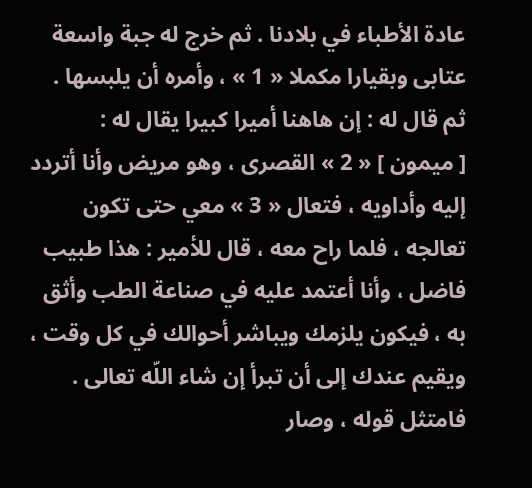عادة الأطباء في بلادنا . ثم خرج له جبة واسعة عتابى وبقيارا مكملا « 1 » ، وأمره أن يلبسها . ثم قال له : إن هاهنا أميرا كبيرا يقال له :
[ ميمون ] « 2 » القصرى ، وهو مريض وأنا أتردد إليه وأداويه ، فتعال « 3 » معي حتى تكون تعالجه ، فلما راح معه ، قال للأمير : هذا طبيب فاضل ، وأنا أعتمد عليه في صناعة الطب وأثق به ، فيكون يلزمك ويباشر أحوالك في كل وقت ، ويقيم عندك إلى أن تبرأ إن شاء اللّه تعالى . فامتثل قوله ، وصار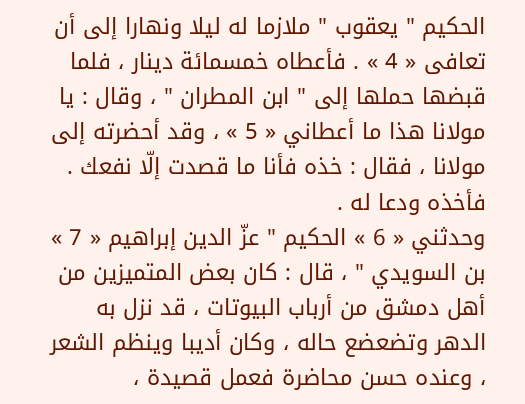الحكيم " يعقوب " ملازما له ليلا ونهارا إلى أن تعافى « 4 » . فأعطاه خمسمائة دينار ، فلما قبضها حملها إلى " ابن المطران " ، وقال : يا مولانا هذا ما أعطاني « 5 » ، وقد أحضرته إلى مولانا ، فقال : خذه فأنا ما قصدت إلّا نفعك . فأخذه ودعا له .
وحدثني « 6 » الحكيم " عزّ الدين إبراهيم « 7 » بن السويدي " ، قال : كان بعض المتميزين من أهل دمشق من أرباب البيوتات ، قد نزل به الدهر وتضعضع حاله ، وكان أديبا وينظم الشعر ، وعنده حسن محاضرة فعمل قصيدة ،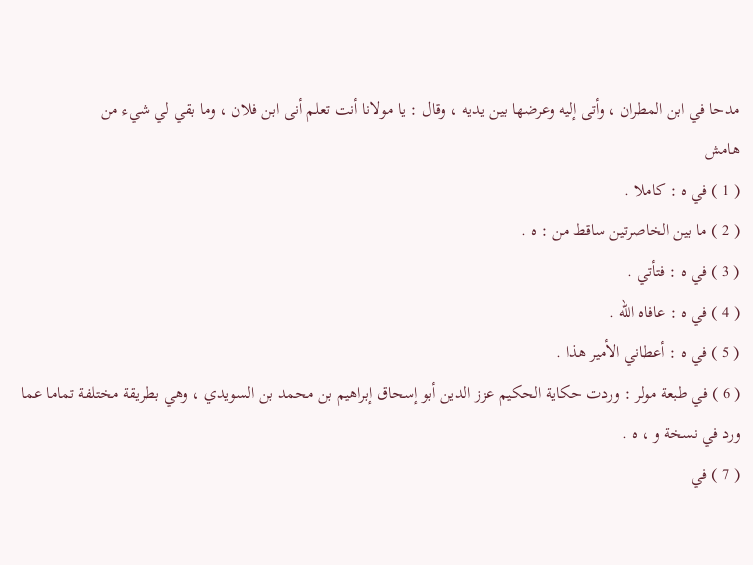مدحا في ابن المطران ، وأتى إليه وعرضها بين يديه ، وقال : يا مولانا أنت تعلم أنى ابن فلان ، وما بقي لي شيء من
هامش
( 1 ) في ه : كاملا .
( 2 ) ما بين الخاصرتين ساقط من : ه .
( 3 ) في ه : فتأتي .
( 4 ) في ه : عافاه اللّه .
( 5 ) في ه : أعطاني الأمير هذا .
( 6 ) في طبعة مولر : وردت حكاية الحكيم عزز الدين أبو إسحاق إبراهيم بن محمد بن السويدي ، وهي بطريقة مختلفة تماما عما ورد في نسخة و ، ه .
( 7 ) في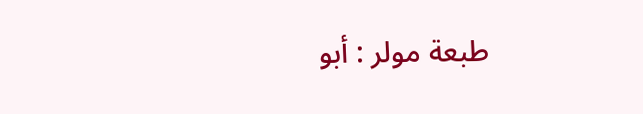طبعة مولر : أبو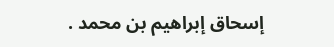إسحاق إبراهيم بن محمد .